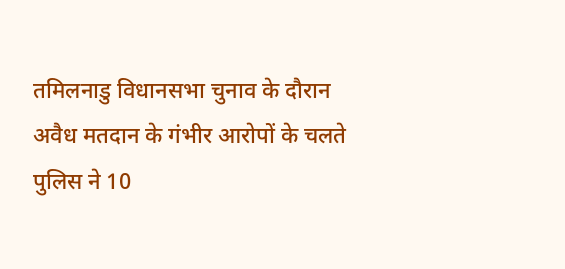तमिलनाडु विधानसभा चुनाव के दौरान अवैध मतदान के गंभीर आरोपों के चलते पुलिस ने 10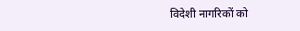विदेशी नागरिकों को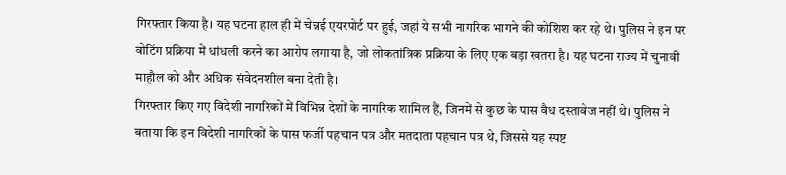गिरफ्तार किया है। यह घटना हाल ही में चेन्नई एयरपोर्ट पर हुई, जहां ये सभी नागरिक भागने की कोशिश कर रहे थे। पुलिस ने इन पर वोटिंग प्रक्रिया में धांधली करने का आरोप लगाया है, जो लोकतांत्रिक प्रक्रिया के लिए एक बड़ा खतरा है। यह घटना राज्य में चुनावी माहौल को और अधिक संवेदनशील बना देती है।
गिरफ्तार किए गए विदेशी नागरिकों में विभिन्न देशों के नागरिक शामिल हैं, जिनमें से कुछ के पास वैध दस्तावेज नहीं थे। पुलिस ने बताया कि इन विदेशी नागरिकों के पास फर्जी पहचान पत्र और मतदाता पहचान पत्र थे, जिससे यह स्पष्ट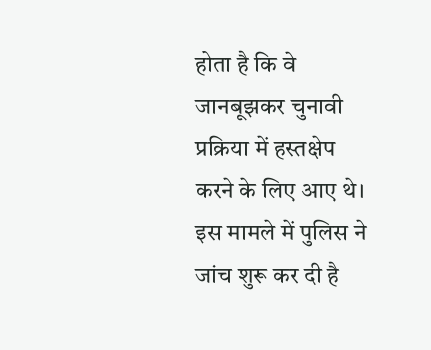होता है कि वे जानबूझकर चुनावी प्रक्रिया में हस्तक्षेप करने के लिए आए थे। इस मामले में पुलिस ने जांच शुरू कर दी है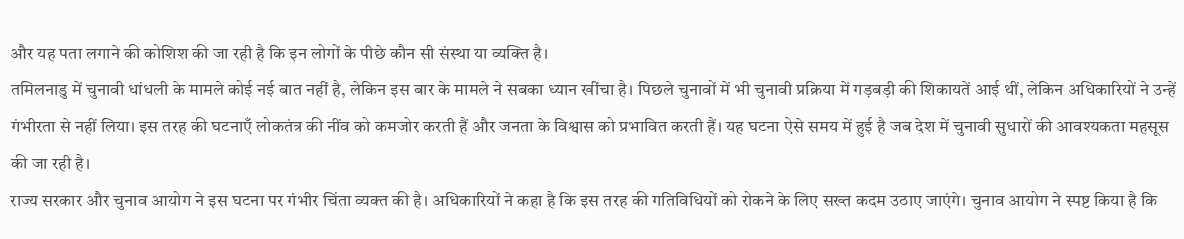और यह पता लगाने की कोशिश की जा रही है कि इन लोगों के पीछे कौन सी संस्था या व्यक्ति है।
तमिलनाडु में चुनावी धांधली के मामले कोई नई बात नहीं है, लेकिन इस बार के मामले ने सबका ध्यान खींचा है। पिछले चुनावों में भी चुनावी प्रक्रिया में गड़बड़ी की शिकायतें आई थीं, लेकिन अधिकारियों ने उन्हें गंभीरता से नहीं लिया। इस तरह की घटनाएँ लोकतंत्र की नींव को कमजोर करती हैं और जनता के विश्वास को प्रभावित करती हैं। यह घटना ऐसे समय में हुई है जब देश में चुनावी सुधारों की आवश्यकता महसूस की जा रही है।
राज्य सरकार और चुनाव आयोग ने इस घटना पर गंभीर चिंता व्यक्त की है। अधिकारियों ने कहा है कि इस तरह की गतिविधियों को रोकने के लिए सख्त कदम उठाए जाएंगे। चुनाव आयोग ने स्पष्ट किया है कि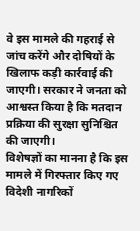वे इस मामले की गहराई से जांच करेंगे और दोषियों के खिलाफ कड़ी कार्रवाई की जाएगी। सरकार ने जनता को आश्वस्त किया है कि मतदान प्रक्रिया की सुरक्षा सुनिश्चित की जाएगी।
विशेषज्ञों का मानना है कि इस मामले में गिरफ्तार किए गए विदेशी नागरिकों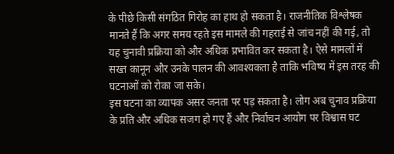के पीछे किसी संगठित गिरोह का हाथ हो सकता है। राजनीतिक विश्लेषक मानते हैं कि अगर समय रहते इस मामले की गहराई से जांच नहीं की गई, तो यह चुनावी प्रक्रिया को और अधिक प्रभावित कर सकता है। ऐसे मामलों में सख्त कानून और उनके पालन की आवश्यकता है ताकि भविष्य में इस तरह की घटनाओं को रोका जा सके।
इस घटना का व्यापक असर जनता पर पड़ सकता है। लोग अब चुनाव प्रक्रिया के प्रति और अधिक सजग हो गए हैं और निर्वाचन आयोग पर विश्वास घट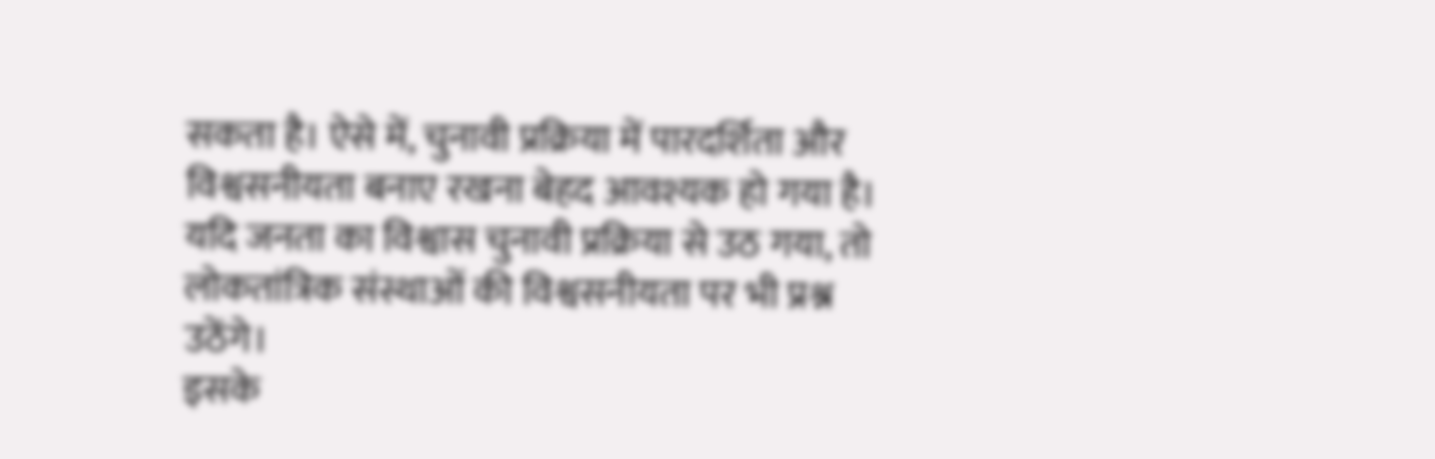सकता है। ऐसे में, चुनावी प्रक्रिया में पारदर्शिता और विश्वसनीयता बनाए रखना बेहद आवश्यक हो गया है। यदि जनता का विश्वास चुनावी प्रक्रिया से उठ गया, तो लोकतांत्रिक संस्थाओं की विश्वसनीयता पर भी प्रश्न उठेंगे।
इसके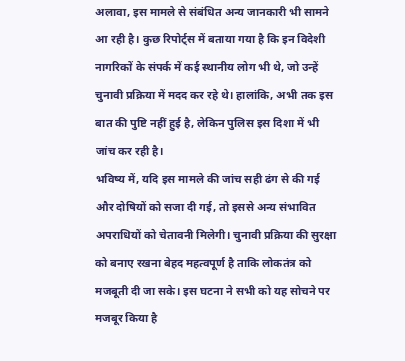अलावा, इस मामले से संबंधित अन्य जानकारी भी सामने आ रही है। कुछ रिपोर्ट्स में बताया गया है कि इन विदेशी नागरिकों के संपर्क में कई स्थानीय लोग भी थे, जो उन्हें चुनावी प्रक्रिया में मदद कर रहे थे। हालांकि, अभी तक इस बात की पुष्टि नहीं हुई है, लेकिन पुलिस इस दिशा में भी जांच कर रही है।
भविष्य में, यदि इस मामले की जांच सही ढंग से की गई और दोषियों को सजा दी गई, तो इससे अन्य संभावित अपराधियों को चेतावनी मिलेगी। चुनावी प्रक्रिया की सुरक्षा को बनाए रखना बेहद महत्वपूर्ण है ताकि लोकतंत्र को मजबूती दी जा सके। इस घटना ने सभी को यह सोचने पर मजबूर किया है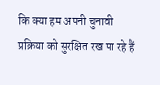कि क्या हम अपनी चुनावी प्रक्रिया को सुरक्षित रख पा रहे हैं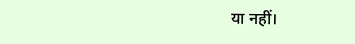या नहीं।